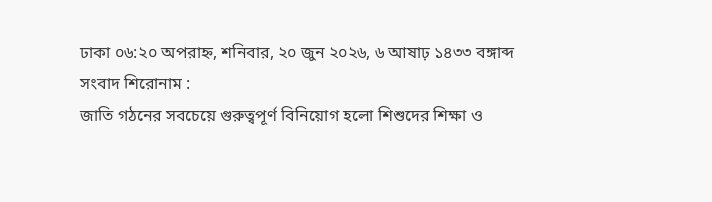ঢাকা ০৬:২০ অপরাহ্ন, শনিবার, ২০ জুন ২০২৬, ৬ আষাঢ় ১৪৩৩ বঙ্গাব্দ
সংবাদ শিরোনাম :
জাতি গঠনের সবচেয়ে গুরুত্বপূর্ণ বিনিয়োগ হলো শিশুদের শিক্ষা ও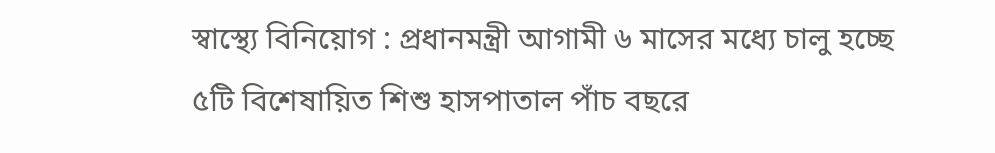স্বাস্থ্যে বিনিয়োগ : প্রধানমন্ত্রী আগামী ৬ মাসের মধ্যে চালু হচ্ছে ৫টি বিশেষায়িত শিশু হাসপাতাল পাঁচ বছরে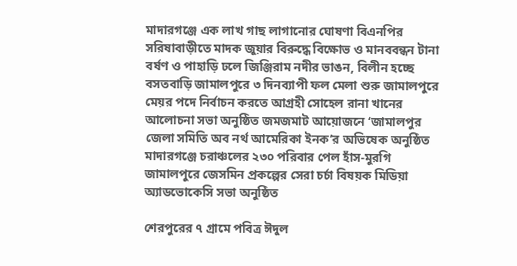মাদারগঞ্জে এক লাখ গাছ লাগানোর ঘোষণা বিএনপির সরিষাবাড়ীতে মাদক জুয়ার বিরুদ্ধে বিক্ষোভ ও মানববন্ধন টানা বর্ষণ ও পাহাড়ি ঢলে জিঞ্জিরাম নদীর ভাঙন, বিলীন হচ্ছে বসতবাড়ি জামালপুরে ৩ দিনব্যাপী ফল মেলা শুরু জামালপুরে মেয়র পদে নির্বাচন করতে আগ্রহী সোহেল রানা খানের আলোচনা সভা অনুষ্ঠিত জমজমাট আয়োজনে ‘জামালপুর জেলা সমিতি অব নর্থ আমেরিকা ইনক’র অভিষেক অনুষ্ঠিত মাদারগঞ্জে চরাঞ্চলের ২৩০ পরিবার পেল হাঁস-মুরগি জামালপুরে জেসমিন প্রকল্পের সেরা চর্চা বিষয়ক মিডিয়া অ্যাডভোকেসি সভা অনুষ্ঠিত

শেরপুরের ৭ গ্রামে পবিত্র ঈদুল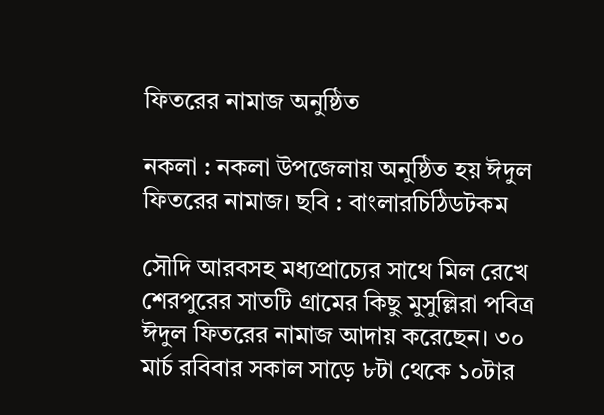ফিতরের নামাজ অনুষ্ঠিত

নকলা : নকলা উপজেলায় অনুষ্ঠিত হয় ঈদুল ফিতরের নামাজ। ছবি : বাংলারচিঠিডটকম

সৌদি আরবসহ মধ্যপ্রাচ্যের সাথে মিল রেখে শেরপুরের সাতটি গ্রামের কিছু মুসুল্লিরা পবিত্র ঈদুল ফিতরের নামাজ আদায় করেছেন। ৩০ মার্চ রবিবার সকাল সাড়ে ৮টা থেকে ১০টার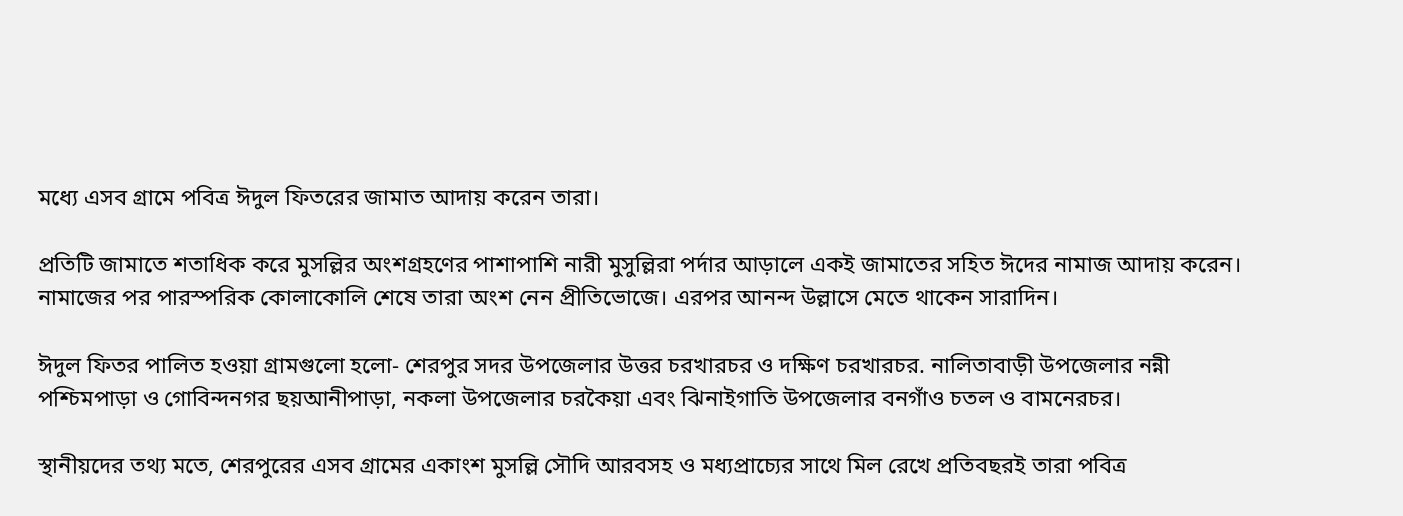মধ্যে এসব গ্রামে পবিত্র ঈদুল ফিতরের জামাত আদায় করেন তারা।

প্রতিটি জামাতে শতাধিক করে মুসল্লির অংশগ্রহণের পাশাপাশি নারী মুসুল্লিরা পর্দার আড়ালে একই জামাতের সহিত ঈদের নামাজ আদায় করেন। নামাজের পর পারস্পরিক কোলাকোলি শেষে তারা অংশ নেন প্রীতিভোজে। এরপর আনন্দ উল্লাসে মেতে থাকেন সারাদিন।

ঈদুল ফিতর পালিত হওয়া গ্রামগুলো হলো- শেরপুর সদর উপজেলার উত্তর চরখারচর ও দক্ষিণ চরখারচর. নালিতাবাড়ী উপজেলার নন্নী পশ্চিমপাড়া ও গোবিন্দনগর ছয়আনীপাড়া, নকলা উপজেলার চরকৈয়া এবং ঝিনাইগাতি উপজেলার বনগাঁও চতল ও বামনেরচর।

স্থানীয়দের তথ্য মতে, শেরপুরের এসব গ্রামের একাংশ মুসল্লি সৌদি আরবসহ ও মধ্যপ্রাচ্যের সাথে মিল রেখে প্রতিবছরই তারা পবিত্র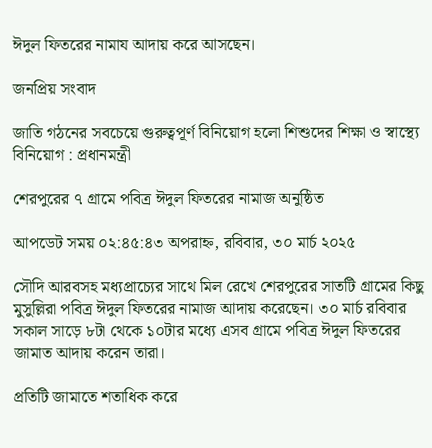ঈদুল ফিতরের নামায আদায় করে আসছেন।

জনপ্রিয় সংবাদ

জাতি গঠনের সবচেয়ে গুরুত্বপূর্ণ বিনিয়োগ হলো শিশুদের শিক্ষা ও স্বাস্থ্যে বিনিয়োগ : প্রধানমন্ত্রী

শেরপুরের ৭ গ্রামে পবিত্র ঈদুল ফিতরের নামাজ অনুষ্ঠিত

আপডেট সময় ০২:৪৫:৪৩ অপরাহ্ন, রবিবার, ৩০ মার্চ ২০২৫

সৌদি আরবসহ মধ্যপ্রাচ্যের সাথে মিল রেখে শেরপুরের সাতটি গ্রামের কিছু মুসুল্লিরা পবিত্র ঈদুল ফিতরের নামাজ আদায় করেছেন। ৩০ মার্চ রবিবার সকাল সাড়ে ৮টা থেকে ১০টার মধ্যে এসব গ্রামে পবিত্র ঈদুল ফিতরের জামাত আদায় করেন তারা।

প্রতিটি জামাতে শতাধিক করে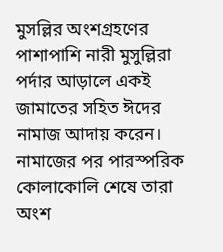মুসল্লির অংশগ্রহণের পাশাপাশি নারী মুসুল্লিরা পর্দার আড়ালে একই জামাতের সহিত ঈদের নামাজ আদায় করেন। নামাজের পর পারস্পরিক কোলাকোলি শেষে তারা অংশ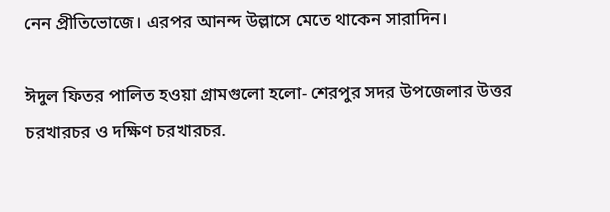নেন প্রীতিভোজে। এরপর আনন্দ উল্লাসে মেতে থাকেন সারাদিন।

ঈদুল ফিতর পালিত হওয়া গ্রামগুলো হলো- শেরপুর সদর উপজেলার উত্তর চরখারচর ও দক্ষিণ চরখারচর.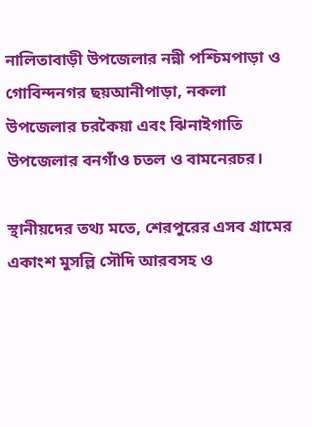নালিতাবাড়ী উপজেলার নন্নী পশ্চিমপাড়া ও গোবিন্দনগর ছয়আনীপাড়া, নকলা উপজেলার চরকৈয়া এবং ঝিনাইগাতি উপজেলার বনগাঁও চতল ও বামনেরচর।

স্থানীয়দের তথ্য মতে, শেরপুরের এসব গ্রামের একাংশ মুসল্লি সৌদি আরবসহ ও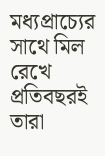মধ্যপ্রাচ্যের সাথে মিল রেখে প্রতিবছরই তারা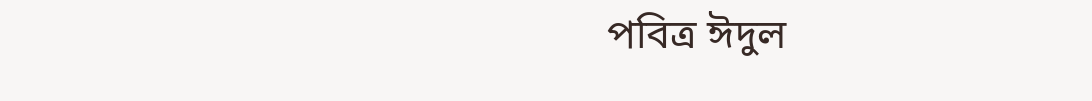পবিত্র ঈদুল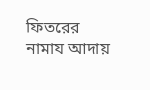ফিতরের নামায আদায়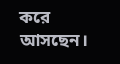করে আসছেন।